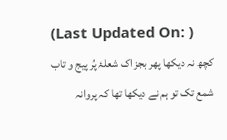(Last Updated On: )
کچھ نہ دیکھا پھر بجز اک شعلۂ پُر پیج و تاب شمع تک تو ہم نے دیکھا تھا کہ پروانہ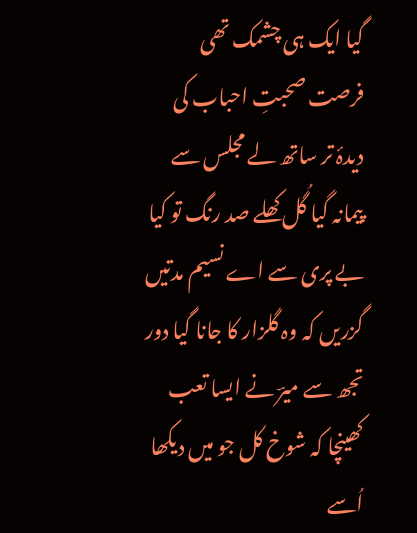گیا ایک ہی چشمک تھی فرصت صحبتِ احباب کی دیدۂ تر ساتھ لے مجلس سے پیمانہ گیا گُل کھلے صد رنگ تو کیا بے پری سے اے نسیم مدتیں گزریں کہ وہ گلزار کا جانا گیا دور تجھ سے میرؔ نے ایسا تعب کھینچا کہ شوخ کل جو میں دیکھا اُسے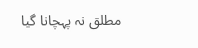مطلق نہ پہچانا گیا